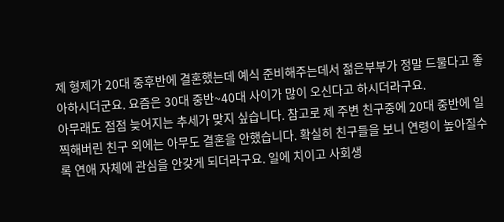제 형제가 20대 중후반에 결혼했는데 예식 준비해주는데서 젊은부부가 정말 드물다고 좋아하시더군요. 요즘은 30대 중반~40대 사이가 많이 오신다고 하시더라구요.
아무래도 점점 늦어지는 추세가 맞지 싶습니다. 참고로 제 주변 친구중에 20대 중반에 일찍해버린 친구 외에는 아무도 결혼을 안했습니다. 확실히 친구들을 보니 연령이 높아질수록 연애 자체에 관심을 안갖게 되더라구요. 일에 치이고 사회생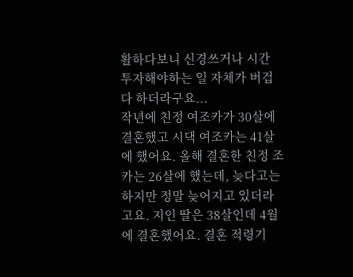활하다보니 신경쓰거나 시간 투자해야하는 일 자체가 버겁다 하더라구요...
작년에 친정 여조카가 30살에 결혼했고 시댁 여조카는 41살에 했어요. 올해 결혼한 친정 조카는 26살에 했는데, 늦다고는 하지만 정말 늦어지고 있더라고요. 지인 딸은 38살인데 4월에 결혼했어요. 결혼 적령기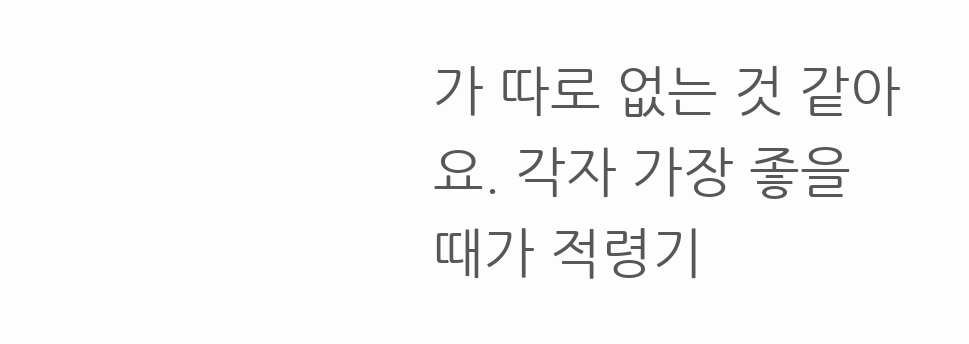가 따로 없는 것 같아요. 각자 가장 좋을 때가 적령기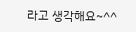라고 생각해요~^^